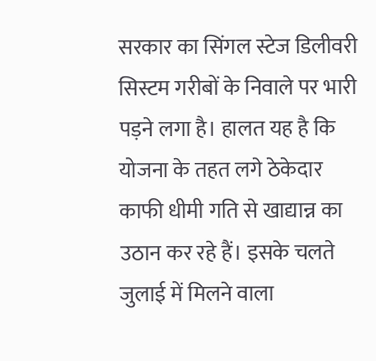सरकार का सिंगल स्टेज डिलीवरी सिस्टम गरीबों के निवाले पर भारी पड़ने लगा है। हालत यह है कि योजना के तहत लगे ठेकेदार काफी धीमी गति से खाद्यान्न का उठान कर रहे हैं। इसके चलते जुलाई में मिलने वाला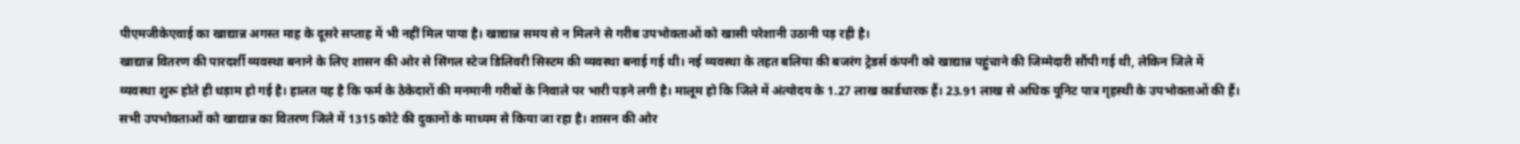पीएमजीकेएवाई का खाद्यान्न अगस्त माह के दूसरे सप्ताह में भी नहीं मिल पाया है। खाद्यान्न समय से न मिलने से गरीब उपभोक्ताओं को खासी परेशानी उठानी पड़ रही है।
खाद्यान्न वितरण की पारदर्शी व्यवस्था बनाने के लिए शासन की ओर से सिंगल स्टेज डिलिवरी सिस्टम की व्यवस्था बनाई गई थी। नई व्यवस्था के तहत बलिया की बजरंग ट्रेडर्स कंपनी को खाद्यान्न पहुंचाने की जिम्मेदारी सौंपी गई थी, लेकिन जिले में व्यवस्था शुरू होते ही धड़ाम हो गई है। हालत यह है कि फर्म के ठेकेदारों की मनमानी गरीबों के निवाले पर भारी पड़ने लगी है। मालूम हो कि जिले में अंत्योदय के 1.27 लाख कार्डधारक हैं। 23.91 लाख से अधिक यूनिट पात्र गृहस्थी के उपभोक्ताओं की हैं।
सभी उपभोक्ताओं को खाद्यान्न का वितरण जिले में 1315 कोटे की दुकानों के माध्यम से किया जा रहा है। शासन की ओर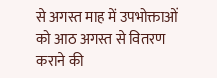से अगस्त माह में उपभोक्ताओं को आठ अगस्त से वितरण कराने की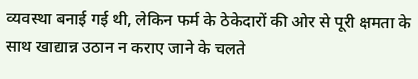व्यवस्था बनाई गई थी, लेकिन फर्म के ठेकेदारों की ओर से पूरी क्षमता के साथ खाद्यान्न उठान न कराए जाने के चलते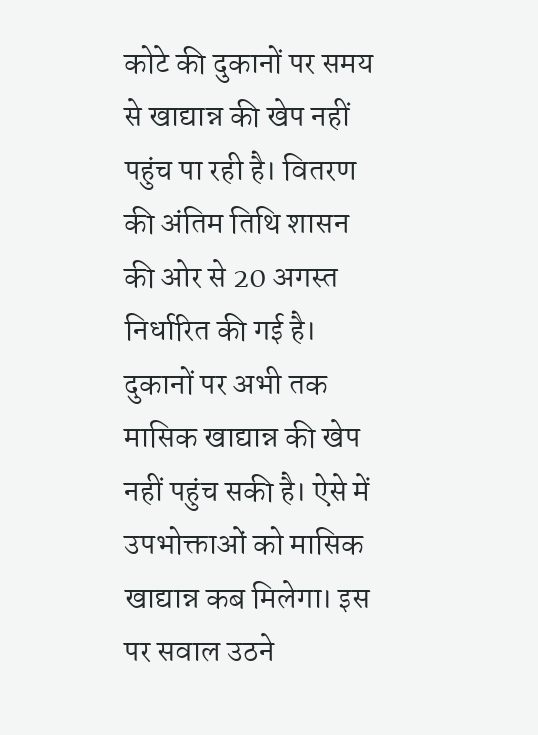कोटे की दुकानों पर समय से खाद्यान्न की खेप नहीं पहुंच पा रही है। वितरण की अंतिम तिथि शासन की ओर से 20 अगस्त निर्धारित की गई है। दुकानों पर अभी तक मासिक खाद्यान्न की खेप नहीं पहुंच सकी है। ऐसे में उपभोक्ताओं को मासिक खाद्यान्न कब मिलेगा। इस पर सवाल उठने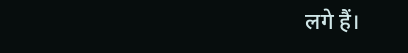लगे हैं।